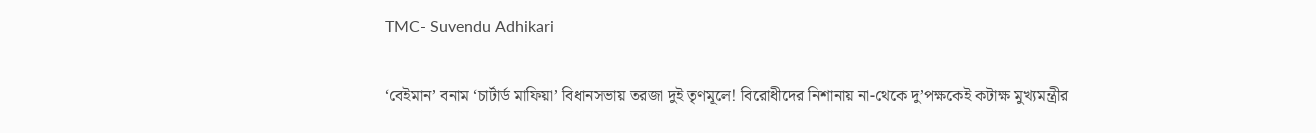TMC- Suvendu Adhikari

‘বেইমান’ বনাম ‘চার্টার্ড মাফিয়া’ বিধানসভায় তরজা দুই তৃণমূলে! বিরোধীদের নিশানায় না-থেকে দু’পক্ষকেই কটাক্ষ মুখ্যমন্ত্রীর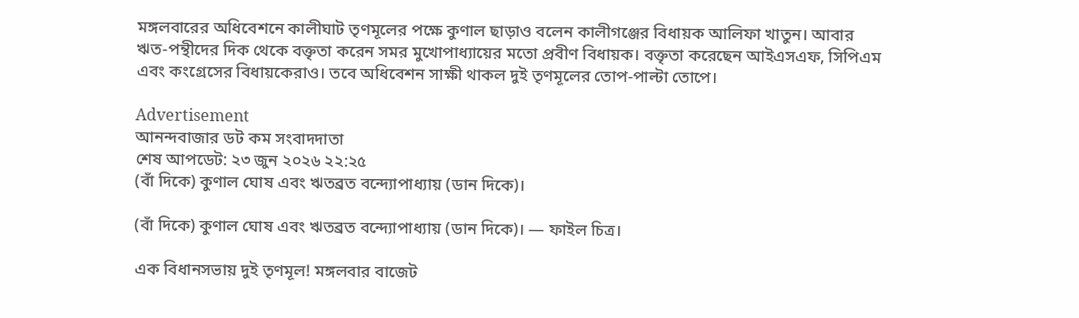মঙ্গলবারের অধিবেশনে কালীঘাট তৃণমূলের পক্ষে কুণাল ছাড়াও বলেন কালীগঞ্জের বিধায়ক আলিফা খাতুন। আবার ঋত-পন্থীদের দিক থেকে বক্তৃতা করেন সমর মুখোপাধ্যায়ের মতো প্রবীণ বিধায়ক। বক্তৃতা করেছেন আইএসএফ, সিপিএম এবং কংগ্রেসের বিধায়কেরাও। তবে অধিবেশন সাক্ষী থাকল দুই তৃণমূলের তোপ-পাল্টা তোপে।

Advertisement
আনন্দবাজার ডট কম সংবাদদাতা
শেষ আপডেট: ২৩ জুন ২০২৬ ২২:২৫
(বাঁ দিকে) কুণাল ঘোষ এবং ঋতব্রত বন্দ্যোপাধ্যায় (ডান দিকে)।

(বাঁ দিকে) কুণাল ঘোষ এবং ঋতব্রত বন্দ্যোপাধ্যায় (ডান দিকে)। — ফাইল চিত্র।

এক বিধানসভায় দুই তৃণমূল! মঙ্গলবার বাজেট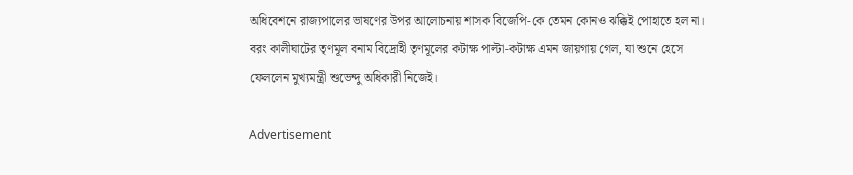অধিবেশনে রাজ্যপালের ভাষণের উপর আলোচনায় শাসক বিজেপি-কে তেমন কোনও ঝক্কিই পোহাতে হল না। বরং কালীঘাটের তৃণমূল বনাম বিদ্রোহী তৃণমূলের কটাক্ষ পাল্টা-কটাক্ষ এমন জায়গায় গেল, যা শুনে হেসে ফেললেন মুখ্যমন্ত্রী শুভেন্দু অধিকারী নিজেই।

Advertisement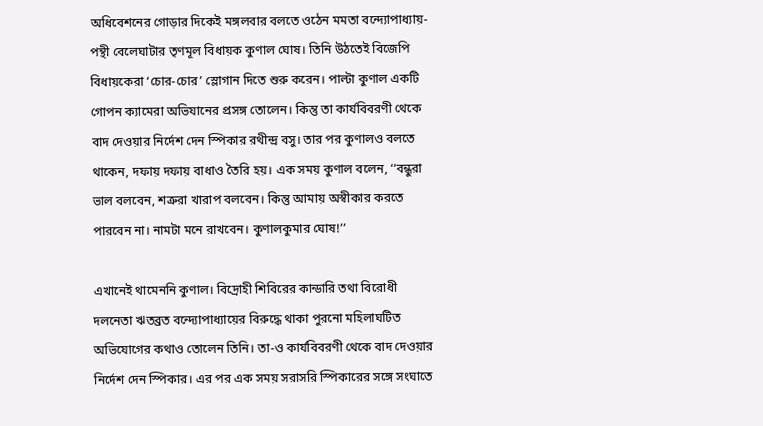অধিবেশনের গোড়ার দিকেই মঙ্গলবার বলতে ওঠেন মমতা বন্দ্যোপাধ্যায়-পন্থী বেলেঘাটার তৃণমূল বিধায়ক কুণাল ঘোষ। তিনি উঠতেই বিজেপি বিধায়কেরা ‘চোর-চোর’ স্লোগান দিতে শুরু করেন। পাল্টা কুণাল একটি গোপন ক্যামেরা অভিযানের প্রসঙ্গ তোলেন। কিন্তু তা কার্যবিবরণী থেকে বাদ দেওয়ার নির্দেশ দেন স্পিকার রথীন্দ্র বসু। তার পর কুণালও বলতে থাকেন, দফায় দফায় বাধাও তৈরি হয়। এক সময় কুণাল বলেন, ‘‘বন্ধুরা ভাল বলবেন, শত্রুরা খারাপ বলবেন। কিন্তু আমায় অস্বীকার করতে পারবেন না। নামটা মনে রাখবেন। কুণালকুমার ঘোষ!’’

এখানেই থামেননি কুণাল। বিদ্রোহী শিবিরের কান্ডারি তথা বিরোধী দলনেতা ঋতব্রত বন্দ্যোপাধ্যায়ের বিরুদ্ধে থাকা পুরনো মহিলাঘটিত অভিযোগের কথাও তোলেন তিনি। তা-ও কার্যবিবরণী থেকে বাদ দেওয়ার নির্দেশ দেন স্পিকার। এর পর এক সময় সরাসরি স্পিকারের সঙ্গে সংঘাতে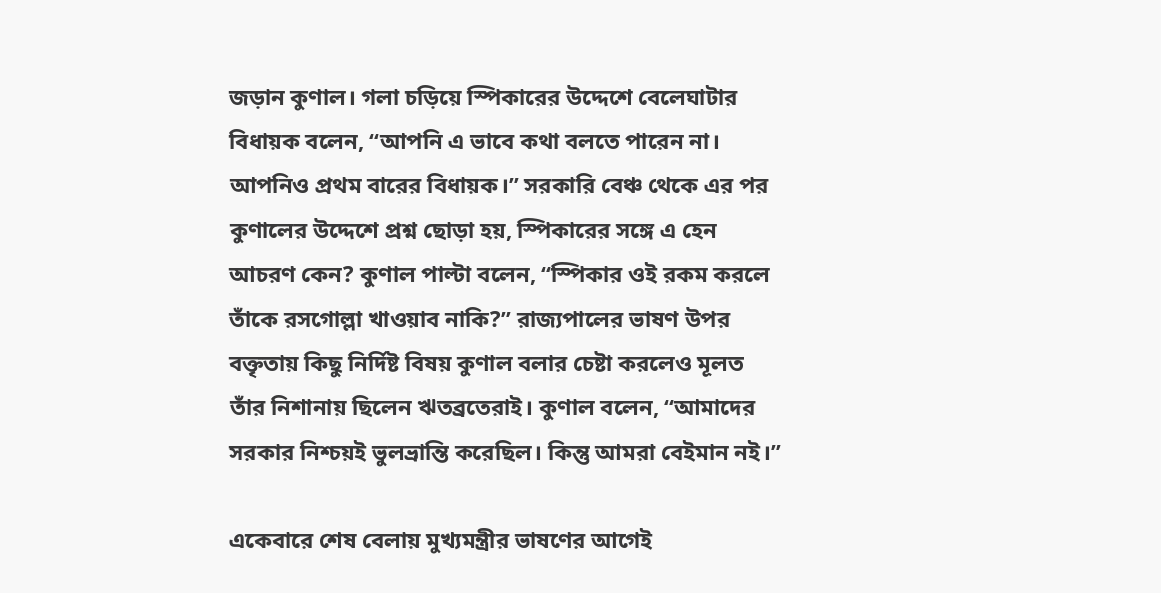জড়ান কুণাল। গলা চড়িয়ে স্পিকারের উদ্দেশে বেলেঘাটার বিধায়ক বলেন, ‘‘আপনি এ ভাবে কথা বলতে পারেন না। আপনিও প্রথম বারের বিধায়ক।’’ সরকারি বেঞ্চ থেকে এর পর কুণালের উদ্দেশে প্রশ্ন ছোড়া হয়, স্পিকারের সঙ্গে এ হেন আচরণ কেন? কুণাল পাল্টা বলেন, ‘‘স্পিকার ওই রকম করলে তাঁকে রসগোল্লা খাওয়াব নাকি?’’ রাজ্যপালের ভাষণ উপর বক্তৃতায় কিছু নির্দিষ্ট বিষয় কুণাল বলার চেষ্টা করলেও মূলত তাঁর নিশানায় ছিলেন ঋতব্রতেরাই। কুণাল বলেন, ‘‘আমাদের সরকার নিশ্চয়ই ভুলভ্রান্তি করেছিল। কিন্তু আমরা বেইমান নই।’’

একেবারে শেষ বেলায় মুখ্যমন্ত্রীর ভাষণের আগেই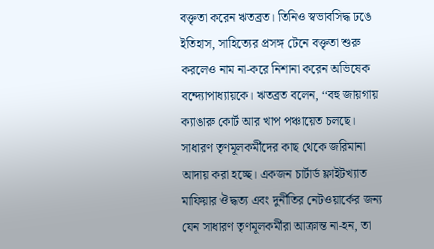বক্তৃতা করেন ঋতব্রত। তিনিও স্বভাবসিদ্ধ ঢঙে ইতিহাস, সাহিত্যের প্রসঙ্গ টেনে বক্তৃতা শুরু করলেও নাম না-করে নিশানা করেন অভিষেক বন্দ্যোপাধ্যায়কে। ঋতব্রত বলেন, ‘‘বহু জায়গায় ক্যাঙারু কোর্ট আর খাপ পঞ্চায়েত চলছে। সাধারণ তৃণমূলকর্মীদের কাছ থেকে জরিমানা আদায় করা হচ্ছে। একজন চার্টার্ড ফ্লাইটখ্যাত মাফিয়ার ঔদ্ধত্য এবং দুর্নীতির নেটওয়ার্কের জন্য যেন সাধারণ তৃণমূলকর্মীরা আক্রান্ত না-হন, তা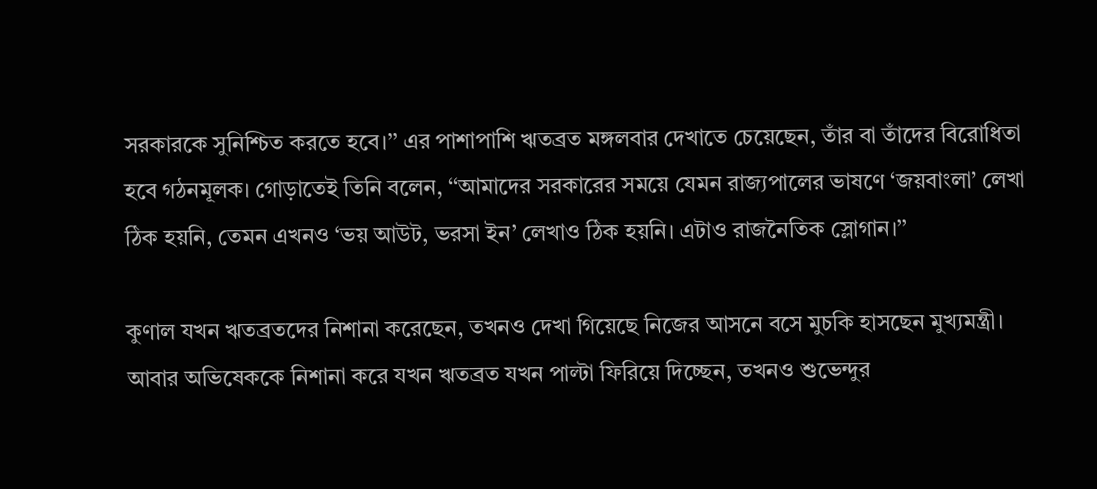সরকারকে সুনিশ্চিত করতে হবে।’’ এর পাশাপাশি ঋতব্রত মঙ্গলবার দেখাতে চেয়েছেন, তাঁর বা তাঁদের বিরোধিতা হবে গঠনমূলক। গোড়াতেই তিনি বলেন, ‘‘আমাদের সরকারের সময়ে যেমন রাজ্যপালের ভাষণে ‘জয়বাংলা’ লেখা ঠিক হয়নি, তেমন এখনও ‘ভয় আউট, ভরসা ইন’ লেখাও ঠিক হয়নি। এটাও রাজনৈতিক স্লোগান।’’

কুণাল যখন ঋতব্রতদের নিশানা করেছেন, তখনও দেখা গিয়েছে নিজের আসনে বসে মুচকি হাসছেন মুখ্যমন্ত্রী। আবার অভিষেককে নিশানা করে যখন ঋতব্রত যখন পাল্টা ফিরিয়ে দিচ্ছেন, তখনও শুভেন্দুর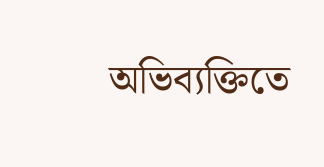অভিব্যক্তিতে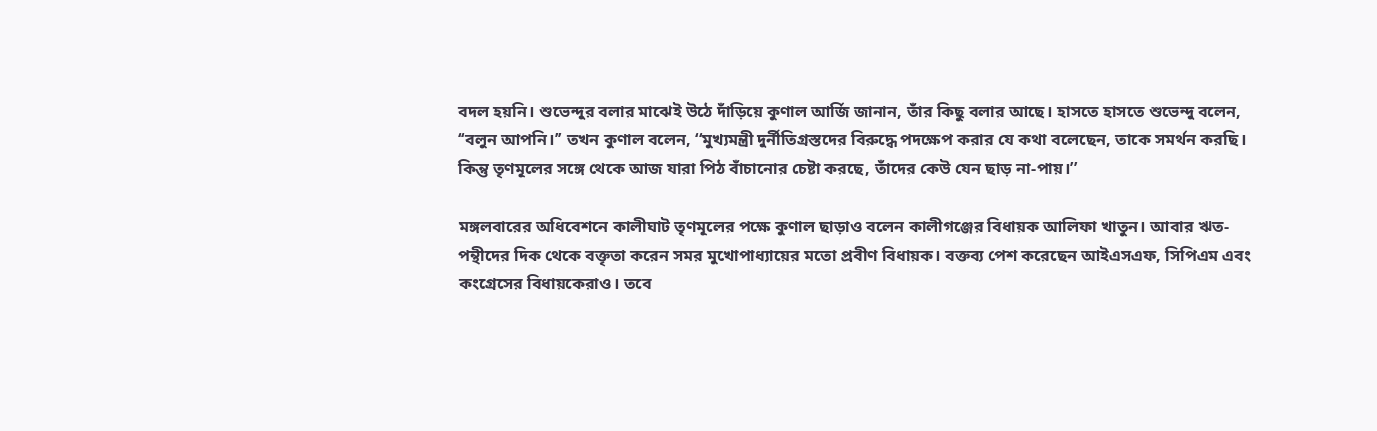বদল হয়নি। শুভেন্দুর বলার মাঝেই উঠে দাঁড়িয়ে কুণাল আর্জি জানান, তাঁর কিছু বলার আছে। হাসতে হাসতে শুভেন্দু বলেন, ‘‘বলুন আপনি।’’ তখন কুণাল বলেন, ‘‘মুখ্যমন্ত্রী দুর্নীতিগ্রস্তদের বিরুদ্ধে পদক্ষেপ করার যে কথা বলেছেন, তাকে সমর্থন করছি। কিন্তু তৃণমূলের সঙ্গে থেকে আজ যারা পিঠ বাঁচানোর চেষ্টা করছে, তাঁদের কেউ যেন ছাড় না-পায়।’’

মঙ্গলবারের অধিবেশনে কালীঘাট তৃণমূলের পক্ষে কুণাল ছাড়াও বলেন কালীগঞ্জের বিধায়ক আলিফা খাতুন। আবার ঋত-পন্থীদের দিক থেকে বক্তৃতা করেন সমর মুখোপাধ্যায়ের মতো প্রবীণ বিধায়ক। বক্তব্য পেশ করেছেন আইএসএফ, সিপিএম এবং কংগ্রেসের বিধায়কেরাও। তবে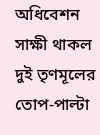অধিবেশন সাক্ষী থাকল দুই তৃণমূলের তোপ-পাল্টা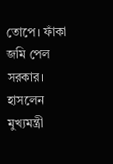তোপে। ফাঁকা জমি পেল সরকার। হাসলেন মুখ্যমন্ত্রী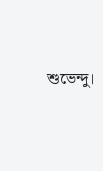শুভেন্দু।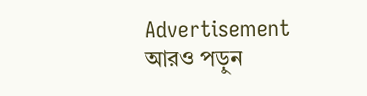Advertisement
আরও পড়ুন